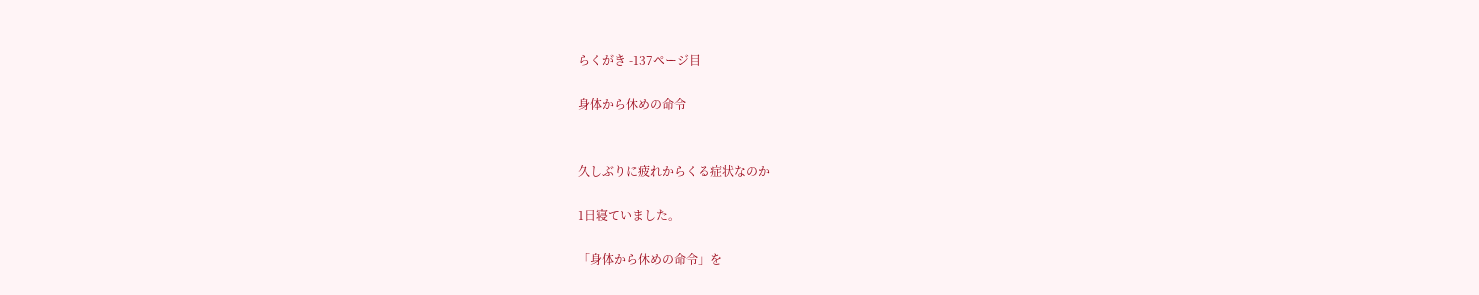らくがき -137ページ目

身体から休めの命令


久しぶりに疲れからくる症状なのか

1日寝ていました。

「身体から休めの命令」を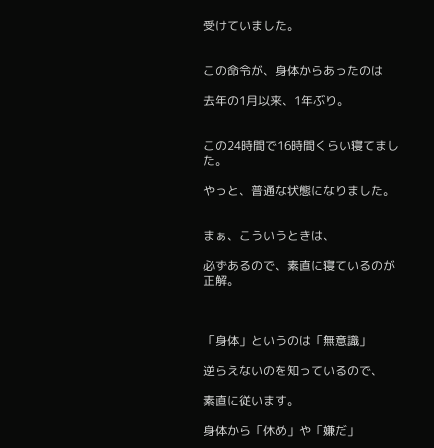受けていました。


この命令が、身体からあったのは

去年の1月以来、1年ぶり。


この24時間で16時間くらい寝てました。

やっと、普通な状態になりました。


まぁ、こういうときは、

必ずあるので、素直に寝ているのが正解。



「身体」というのは「無意識」

逆らえないのを知っているので、

素直に従います。

身体から「休め」や「嫌だ」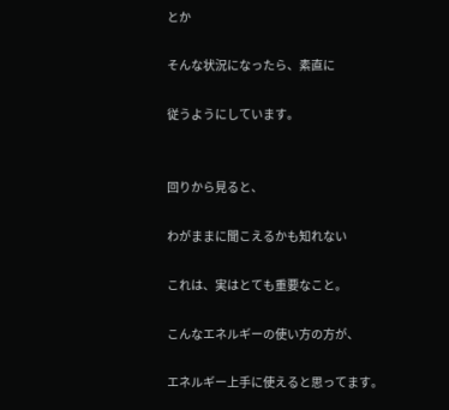とか

そんな状況になったら、素直に

従うようにしています。


回りから見ると、

わがままに聞こえるかも知れない

これは、実はとても重要なこと。

こんなエネルギーの使い方の方が、

エネルギー上手に使えると思ってます。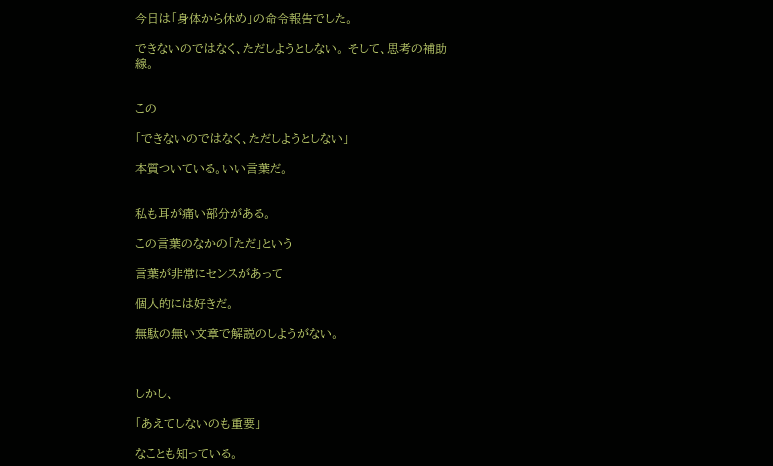今日は「身体から休め」の命令報告でした。

できないのではなく、ただしようとしない。 そして、思考の補助線。


この

「できないのではなく、ただしようとしない」

本質ついている。いい言葉だ。


私も耳が痛い部分がある。

この言葉のなかの「ただ」という

言葉が非常にセンスがあって

個人的には好きだ。

無駄の無い文章で解説のしようがない。



しかし、

「あえてしないのも重要」

なことも知っている。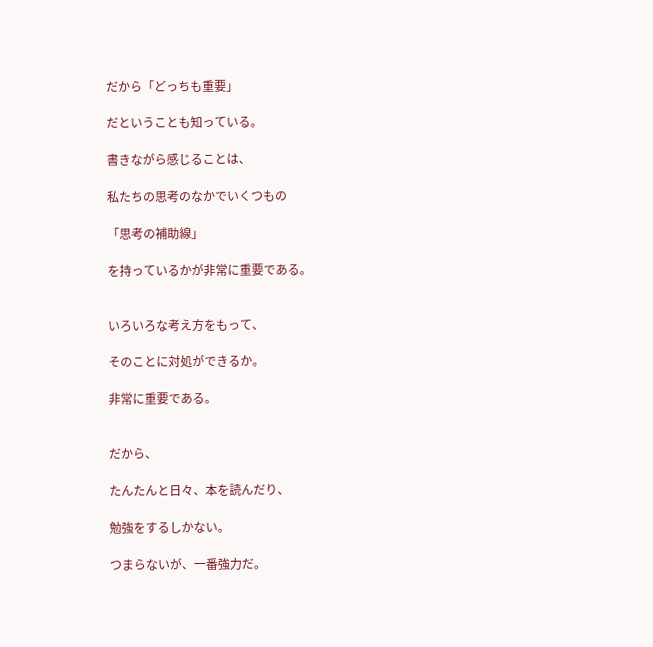だから「どっちも重要」

だということも知っている。

書きながら感じることは、

私たちの思考のなかでいくつもの

「思考の補助線」

を持っているかが非常に重要である。


いろいろな考え方をもって、

そのことに対処ができるか。

非常に重要である。


だから、

たんたんと日々、本を読んだり、

勉強をするしかない。

つまらないが、一番強力だ。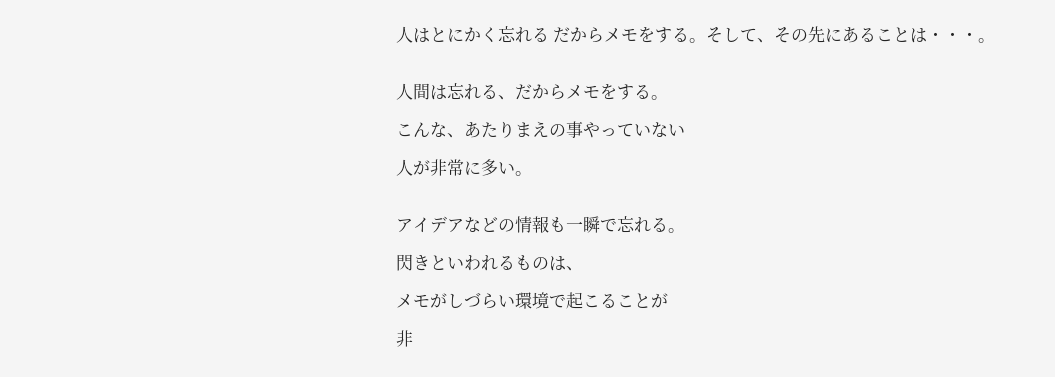人はとにかく忘れる だからメモをする。そして、その先にあることは・・・。


人間は忘れる、だからメモをする。

こんな、あたりまえの事やっていない

人が非常に多い。


アイデアなどの情報も一瞬で忘れる。

閃きといわれるものは、

メモがしづらい環境で起こることが

非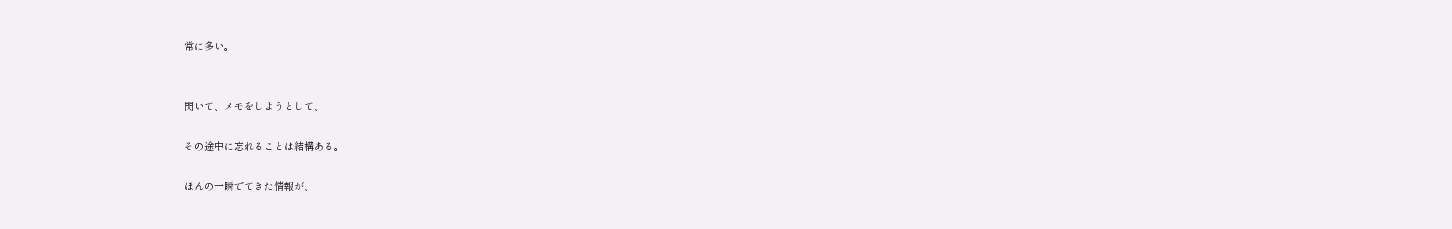常に多い。


閃いて、メモをしようとして、

その途中に忘れることは結構ある。

ほんの一瞬でてきた情報が、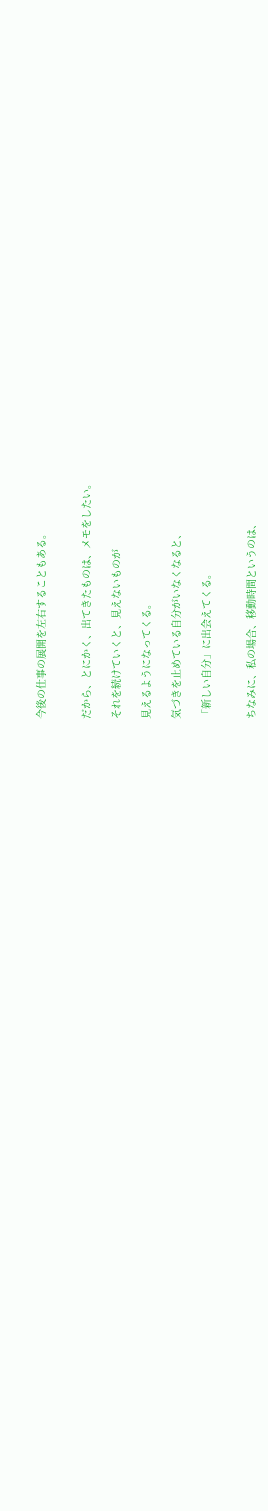今後の仕事の展開を左右することもある。


だから、とにかく、出てきたものは、メモをしたい。

それを続けていくと、見えないものが

見えるようになってくる。

気づきを止めている自分がいなくなると、

「新しい自分」に出会えてくる。


ちなみに、私の場合、移動時間というのは、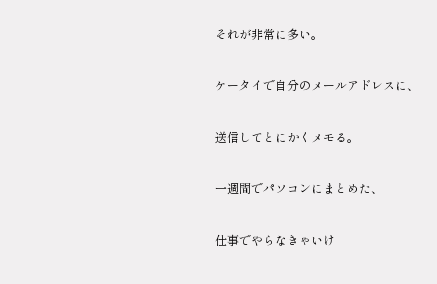それが非常に多い。

ケータイで自分のメールアドレスに、

送信してとにかくメモる。

一週間でパソコンにまとめた、

仕事でやらなきゃいけ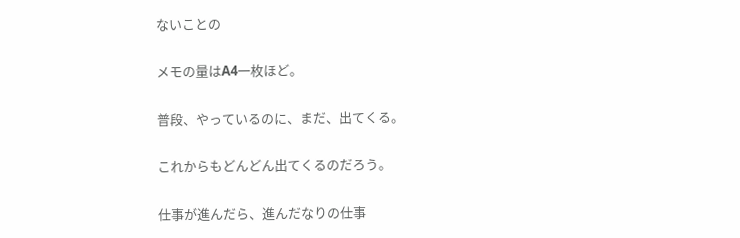ないことの

メモの量はA4一枚ほど。

普段、やっているのに、まだ、出てくる。

これからもどんどん出てくるのだろう。

仕事が進んだら、進んだなりの仕事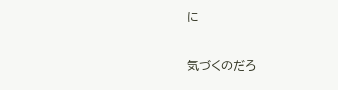に

気づくのだろ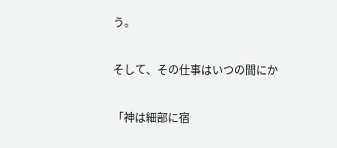う。

そして、その仕事はいつの間にか

「神は細部に宿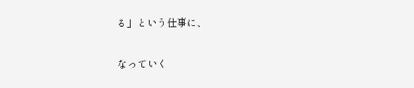る」という仕事に、

なっていく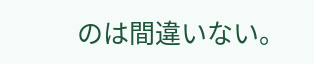のは間違いない。